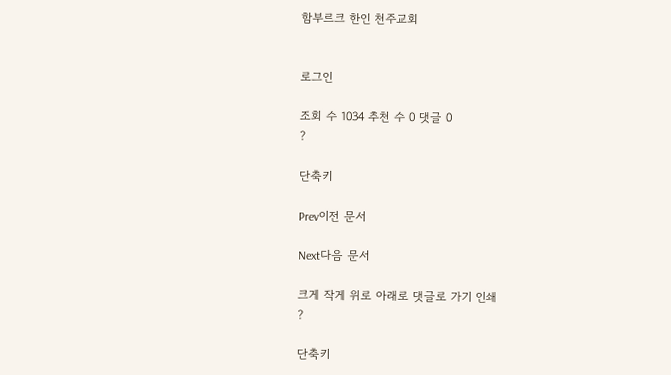함부르크 한인 천주교회


로그인

조회 수 1034 추천 수 0 댓글 0
?

단축키

Prev이전 문서

Next다음 문서

크게 작게 위로 아래로 댓글로 가기 인쇄
?

단축키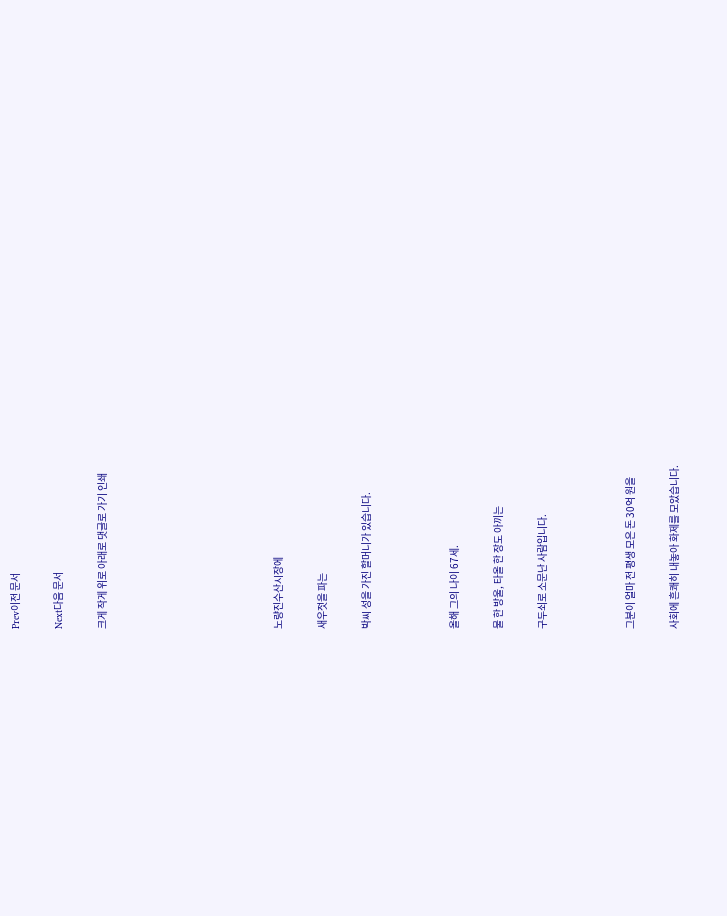Prev이전 문서

Next다음 문서

크게 작게 위로 아래로 댓글로 가기 인쇄







노량진수산시장에

새우젓을 파는

박씨 성을 가진 할머니가 있습니다.



올해 그의 나이 67세.

물 한 방울, 타올 한 장도 아끼는

구두쇠로 소문난 사람입니다.



그분이 얼마 전 평생 모은 돈 30억 원을

사회에 흔쾌히 내놓아 화제를 모았습니다.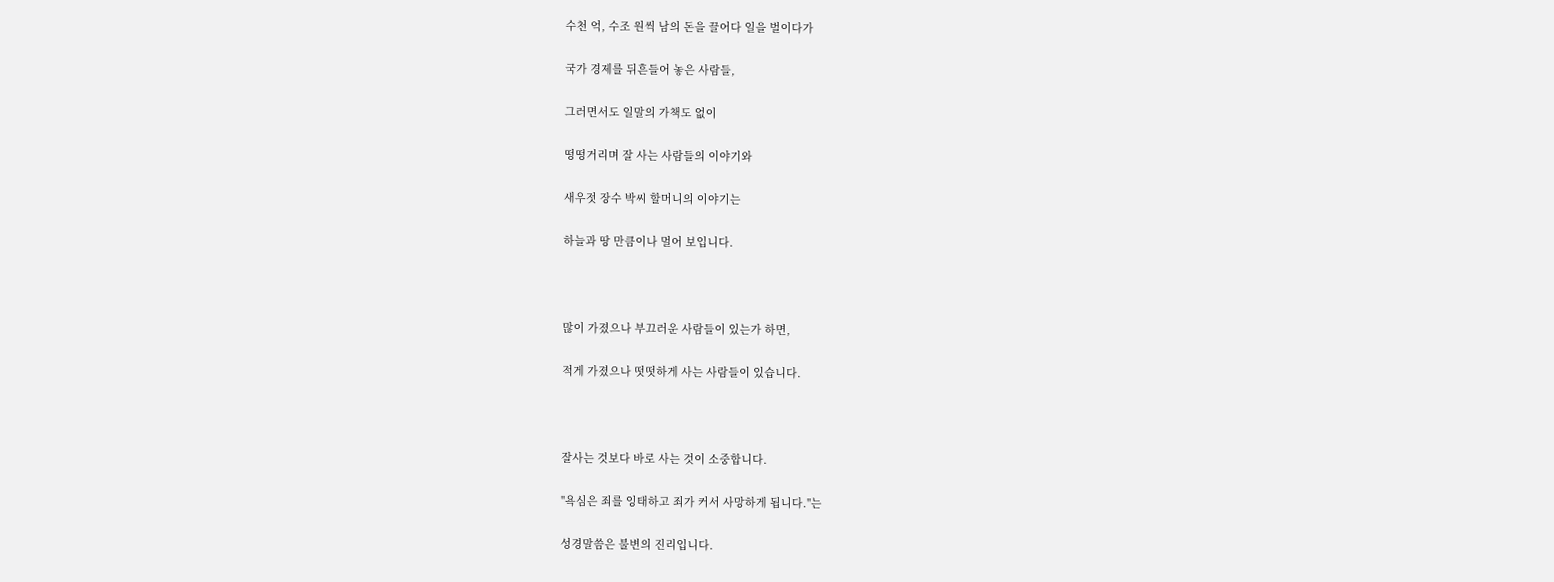수천 억, 수조 원씩 남의 돈을 끌어다 일을 벌이다가

국가 경제를 뒤흔들어 놓은 사람들,

그러면서도 일말의 가책도 없이

떵떵거리며 잘 사는 사람들의 이야기와

새우젓 장수 박씨 할머니의 이야기는

하늘과 땅 만큼이나 멀어 보입니다.



많이 가졌으나 부끄러운 사람들이 있는가 하면,

적게 가졌으나 떳떳하게 사는 사람들이 있습니다.



잘사는 것보다 바로 사는 것이 소중합니다.

"욕심은 죄를 잉태하고 죄가 커서 사망하게 됩니다."는

성경말씀은 불변의 진리입니다.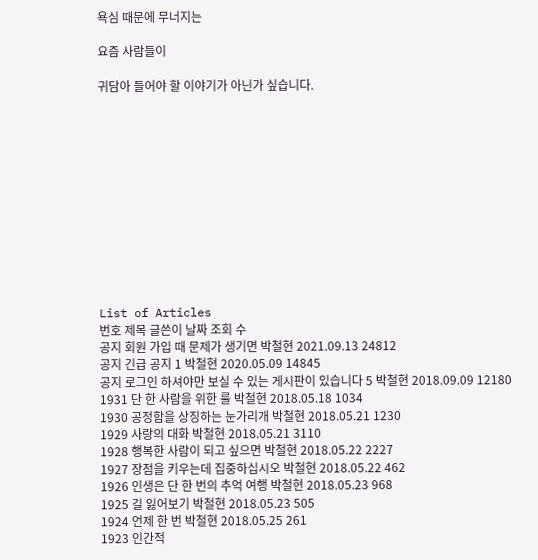욕심 때문에 무너지는

요즘 사람들이

귀담아 들어야 할 이야기가 아닌가 싶습니다.












List of Articles
번호 제목 글쓴이 날짜 조회 수
공지 회원 가입 때 문제가 생기면 박철현 2021.09.13 24812
공지 긴급 공지 1 박철현 2020.05.09 14845
공지 로그인 하셔야만 보실 수 있는 게시판이 있습니다 5 박철현 2018.09.09 12180
1931 단 한 사람을 위한 룰 박철현 2018.05.18 1034
1930 공정함을 상징하는 눈가리개 박철현 2018.05.21 1230
1929 사랑의 대화 박철현 2018.05.21 3110
1928 행복한 사람이 되고 싶으면 박철현 2018.05.22 2227
1927 장점을 키우는데 집중하십시오 박철현 2018.05.22 462
1926 인생은 단 한 번의 추억 여행 박철현 2018.05.23 968
1925 길 잃어보기 박철현 2018.05.23 505
1924 언제 한 번 박철현 2018.05.25 261
1923 인간적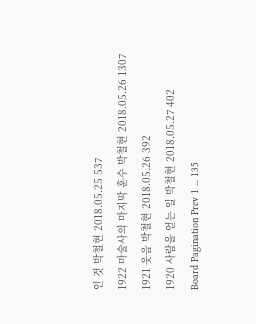인 것 박철현 2018.05.25 537
1922 마술사의 마지막 훈수 박철현 2018.05.26 1307
1921 웃음 박철현 2018.05.26 392
1920 사람을 얻는 일 박철현 2018.05.27 402
Board Pagination Prev 1 ... 135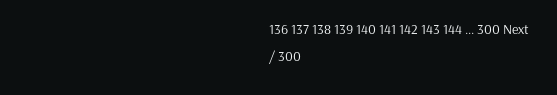136 137 138 139 140 141 142 143 144 ... 300 Next
/ 300